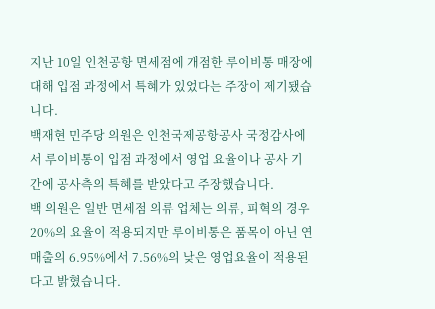지난 10일 인천공항 면세점에 개점한 루이비통 매장에 대해 입점 과정에서 특혜가 있었다는 주장이 제기됐습니다.
백재현 민주당 의원은 인천국제공항공사 국정감사에서 루이비통이 입점 과정에서 영업 요율이나 공사 기간에 공사측의 특혜를 받았다고 주장했습니다.
백 의원은 일반 면세점 의류 업체는 의류, 피혁의 경우 20%의 요율이 적용되지만 루이비통은 품목이 아닌 연매출의 6.95%에서 7.56%의 낮은 영업요율이 적용된다고 밝혔습니다.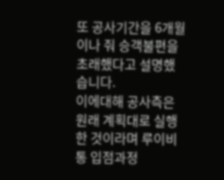또 공사기간을 6개월이나 줘 승객불편을 초래했다고 설명했습니다.
이에대해 공사측은 원래 계획대로 실행한 것이라며 루이비통 입점과정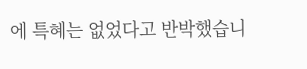에 특혜는 없었다고 반박했습니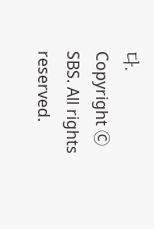다.
Copyright Ⓒ SBS. All rights reserved.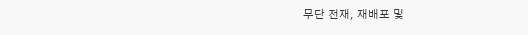무단 전재, 재배포 및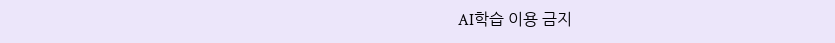AI학습 이용 금지